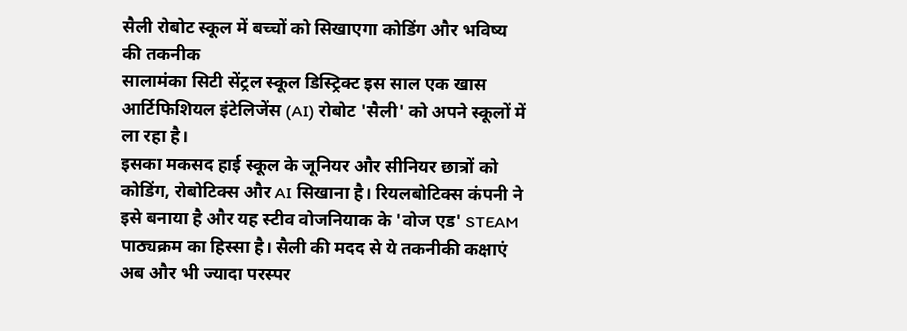सैली रोबोट स्कूल में बच्चों को सिखाएगा कोडिंग और भविष्य की तकनीक
सालामंका सिटी सेंट्रल स्कूल डिस्ट्रिक्ट इस साल एक खास आर्टिफिशियल इंटेलिजेंस (AI) रोबोट 'सैली' को अपने स्कूलों में ला रहा है।
इसका मकसद हाई स्कूल के जूनियर और सीनियर छात्रों को कोडिंग, रोबोटिक्स और AI सिखाना है। रियलबोटिक्स कंपनी ने इसे बनाया है और यह स्टीव वोजनियाक के 'वोज एड' STEAM पाठ्यक्रम का हिस्सा है। सैली की मदद से ये तकनीकी कक्षाएं अब और भी ज्यादा परस्पर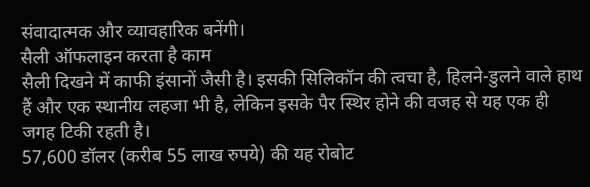संवादात्मक और व्यावहारिक बनेंगी।
सैली ऑफलाइन करता है काम
सैली दिखने में काफी इंसानों जैसी है। इसकी सिलिकॉन की त्वचा है, हिलने-डुलने वाले हाथ हैं और एक स्थानीय लहजा भी है, लेकिन इसके पैर स्थिर होने की वजह से यह एक ही जगह टिकी रहती है।
57,600 डॉलर (करीब 55 लाख रुपये) की यह रोबोट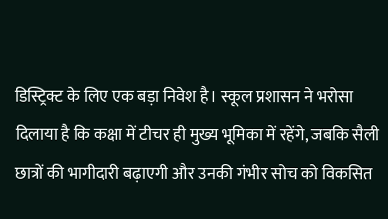डिस्ट्रिक्ट के लिए एक बड़ा निवेश है। स्कूल प्रशासन ने भरोसा दिलाया है कि कक्षा में टीचर ही मुख्य भूमिका में रहेंगे, जबकि सैली छात्रों की भागीदारी बढ़ाएगी और उनकी गंभीर सोच को विकसित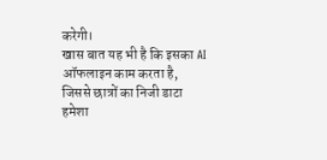करेगी।
खास बात यह भी है कि इसका AI ऑफलाइन काम करता है, जिससे छात्रों का निजी डाटा हमेशा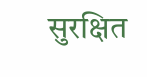सुरक्षित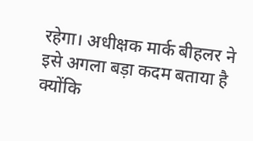रहेगा। अधीक्षक मार्क बीहलर ने इसे अगला बड़ा कदम बताया है क्योंकि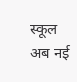स्कूल अब नई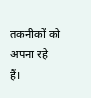तकनीकों को अपना रहे हैं।